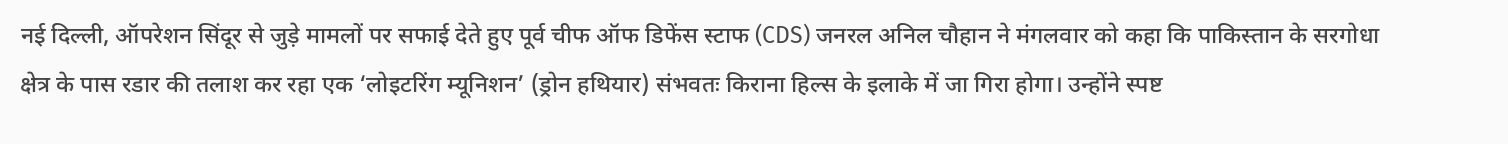नई दिल्ली, ऑपरेशन सिंदूर से जुड़े मामलों पर सफाई देते हुए पूर्व चीफ ऑफ डिफेंस स्टाफ (CDS) जनरल अनिल चौहान ने मंगलवार को कहा कि पाकिस्तान के सरगोधा क्षेत्र के पास रडार की तलाश कर रहा एक ‘लोइटरिंग म्यूनिशन’ (ड्रोन हथियार) संभवतः किराना हिल्स के इलाके में जा गिरा होगा। उन्होंने स्पष्ट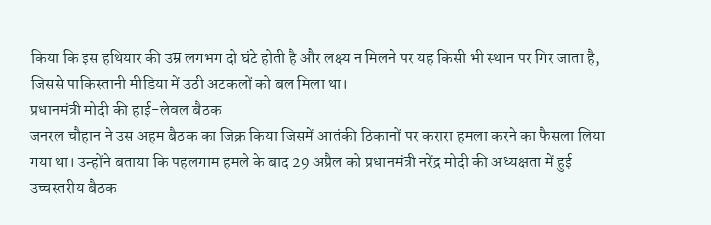किया कि इस हथियार की उम्र लगभग दो घंटे होती है और लक्ष्य न मिलने पर यह किसी भी स्थान पर गिर जाता है, जिससे पाकिस्तानी मीडिया में उठी अटकलों को बल मिला था।
प्रधानमंत्री मोदी की हाई-लेवल बैठक
जनरल चौहान ने उस अहम बैठक का जिक्र किया जिसमें आतंकी ठिकानों पर करारा हमला करने का फैसला लिया गया था। उन्होंने बताया कि पहलगाम हमले के बाद 29 अप्रैल को प्रधानमंत्री नरेंद्र मोदी की अध्यक्षता में हुई उच्चस्तरीय बैठक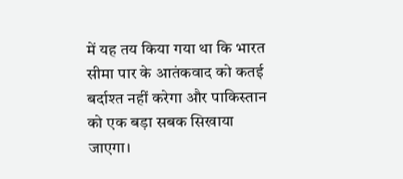में यह तय किया गया था कि भारत सीमा पार के आतंकवाद को कतई बर्दाश्त नहीं करेगा और पाकिस्तान को एक बड़ा सबक सिखाया जाएगा।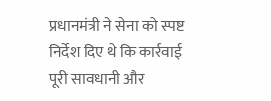प्रधानमंत्री ने सेना को स्पष्ट निर्देश दिए थे कि कार्रवाई पूरी सावधानी और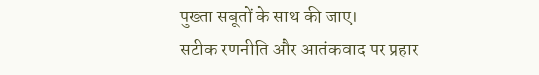पुख्ता सबूतों के साथ की जाए।
सटीक रणनीति और आतंकवाद पर प्रहार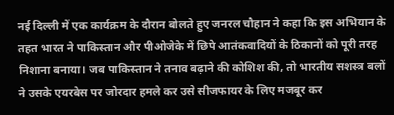नई दिल्ली में एक कार्यक्रम के दौरान बोलते हुए जनरल चौहान ने कहा कि इस अभियान के तहत भारत ने पाकिस्तान और पीओजेके में छिपे आतंकवादियों के ठिकानों को पूरी तरह निशाना बनाया। जब पाकिस्तान ने तनाव बढ़ाने की कोशिश की, तो भारतीय सशस्त्र बलों ने उसके एयरबेस पर जोरदार हमले कर उसे सीजफायर के लिए मजबूर कर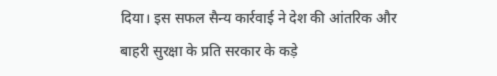दिया। इस सफल सैन्य कार्रवाई ने देश की आंतरिक और बाहरी सुरक्षा के प्रति सरकार के कड़े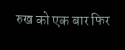रुख को एक बार फिर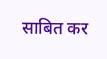साबित कर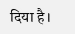दिया है।